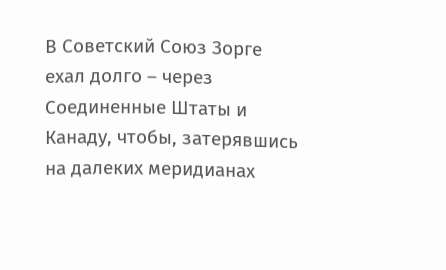В Советский Союз Зорге ехал долго – через Соединенные Штаты и Канаду, чтобы, затерявшись на далеких меридианах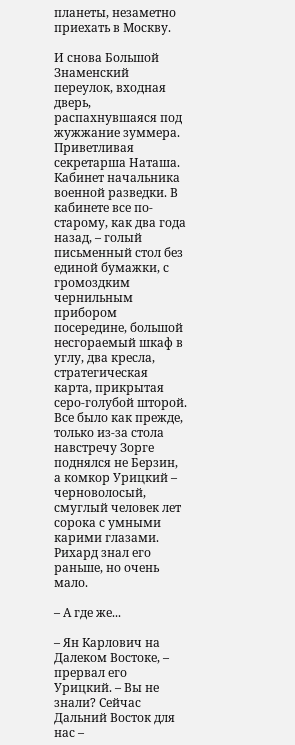планеты, незаметно приехать в Москву.

И снова Большой Знаменский переулок, входная дверь, распахнувшаяся под жужжание зуммера. Приветливая секретарша Наташа. Кабинет начальника военной разведки. В кабинете все по-старому, как два года назад, – голый письменный стол без единой бумажки, с громоздким чернильным прибором посередине, большой несгораемый шкаф в углу, два кресла, стратегическая карта, прикрытая серо-голубой шторой. Все было как прежде, только из-за стола навстречу Зорге поднялся не Берзин, а комкор Урицкий – черноволосый, смуглый человек лет сорока с умными карими глазами. Рихард знал его раньше, но очень мало.

– А где же...

– Ян Карлович на Далеком Востоке, – прервал его Урицкий. – Вы не знали? Сейчас Дальний Восток для нас –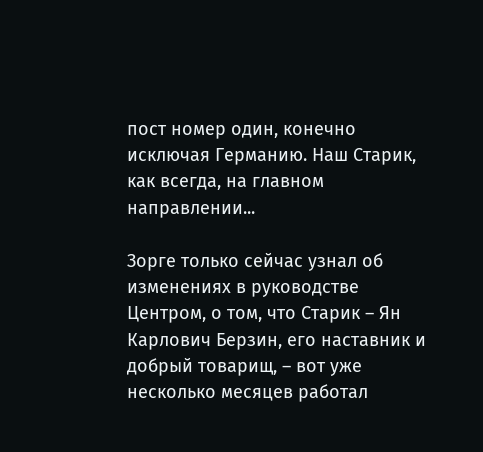пост номер один, конечно исключая Германию. Наш Старик, как всегда, на главном направлении...

Зорге только сейчас узнал об изменениях в руководстве Центром, о том, что Старик – Ян Карлович Берзин, его наставник и добрый товарищ, – вот уже несколько месяцев работал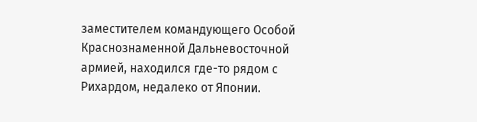заместителем командующего Особой Краснознаменной Дальневосточной армией, находился где-то рядом с Рихардом, недалеко от Японии.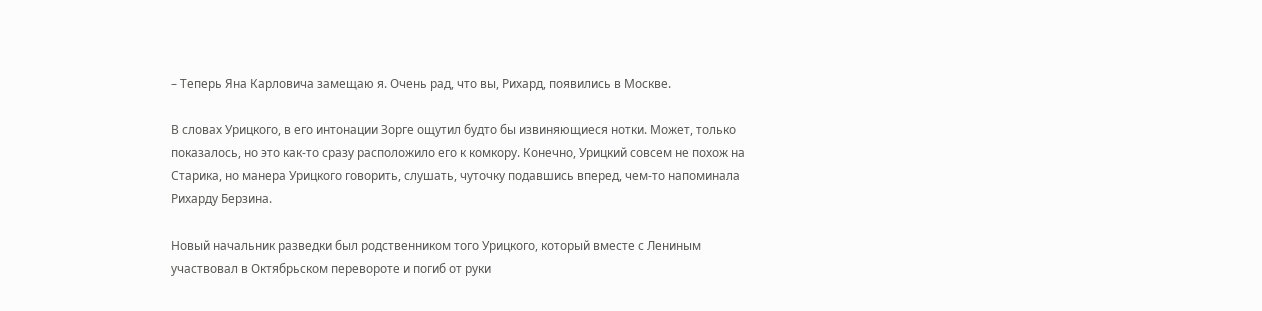– Теперь Яна Карловича замещаю я. Очень рад, что вы, Рихард, появились в Москве.

В словах Урицкого, в его интонации Зорге ощутил будто бы извиняющиеся нотки. Может, только показалось, но это как-то сразу расположило его к комкору. Конечно, Урицкий совсем не похож на Старика, но манера Урицкого говорить, слушать, чуточку подавшись вперед, чем-то напоминала Рихарду Берзина.

Новый начальник разведки был родственником того Урицкого, который вместе с Лениным участвовал в Октябрьском перевороте и погиб от руки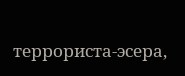террориста-эсера,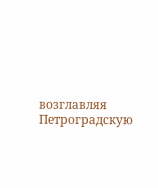возглавляя Петроградскую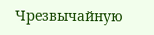Чрезвычайную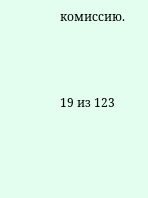комиссию.



19 из 123